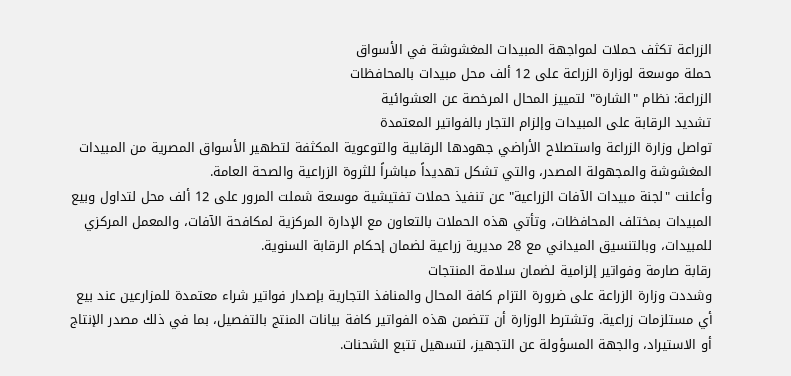الزراعة تكثف حملات لمواجهة المبيدات المغشوشة في الأسواق
حملة موسعة لوزارة الزراعة على 12 ألف محل مبيدات بالمحافظات
الزراعة: نظام "الشارة" لتمييز المحال المرخصة عن العشوائية
تشديد الرقابة على المبيدات وإلزام التجار بالفواتير المعتمدة
تواصل وزارة الزراعة واستصلاح الأراضي جهودها الرقابية والتوعوية المكثفة لتطهير الأسواق المصرية من المبيدات المغشوشة والمجهولة المصدر، والتي تشكل تهديداً مباشراً للثروة الزراعية والصحة العامة.
وأعلنت "لجنة مبيدات الآفات الزراعية" عن تنفيذ حملات تفتيشية موسعة شملت المرور على 12 ألف محل لتداول وبيع المبيدات بمختلف المحافظات، وتأتي هذه الحملات بالتعاون مع الإدارة المركزية لمكافحة الآفات، والمعمل المركزي للمبيدات، وبالتنسيق الميداني مع 28 مديرية زراعية لضمان إحكام الرقابة السنوية.
رقابة صارمة وفواتير إلزامية لضمان سلامة المنتجات
وشددت وزارة الزراعة على ضرورة التزام كافة المحال والمنافذ التجارية بإصدار فواتير شراء معتمدة للمزارعين عند بيع أي مستلزمات زراعية. وتشترط الوزارة أن تتضمن هذه الفواتير كافة بيانات المنتج بالتفصيل، بما في ذلك مصدر الإنتاج أو الاستيراد، والجهة المسؤولة عن التجهيز، لتسهيل تتبع الشحنات.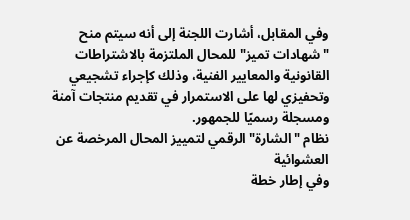وفي المقابل، أشارت اللجنة إلى أنه سيتم منح "شهادات تميز" للمحال الملتزمة بالاشتراطات القانونية والمعايير الفنية، وذلك كإجراء تشجيعي وتحفيزي لها على الاستمرار في تقديم منتجات آمنة ومسجلة رسميًا للجمهور.
نظام "الشارة" الرقمي لتمييز المحال المرخصة عن العشوائية
وفي إطار خطة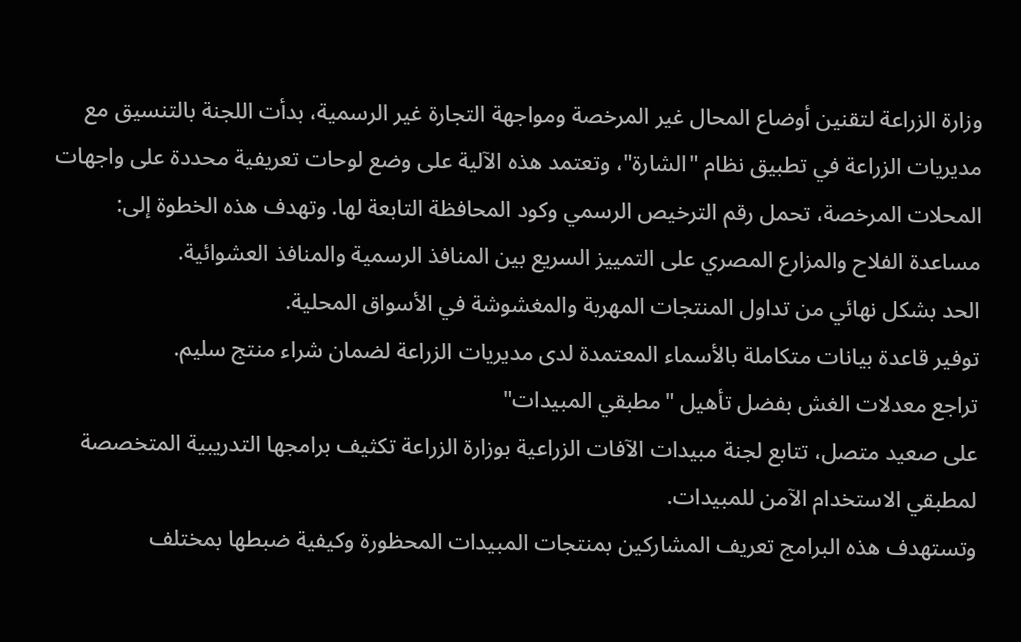وزارة الزراعة لتقنين أوضاع المحال غير المرخصة ومواجهة التجارة غير الرسمية، بدأت اللجنة بالتنسيق مع مديريات الزراعة في تطبيق نظام "الشارة"، وتعتمد هذه الآلية على وضع لوحات تعريفية محددة على واجهات المحلات المرخصة، تحمل رقم الترخيص الرسمي وكود المحافظة التابعة لها. وتهدف هذه الخطوة إلى:
مساعدة الفلاح والمزارع المصري على التمييز السريع بين المنافذ الرسمية والمنافذ العشوائية.
الحد بشكل نهائي من تداول المنتجات المهربة والمغشوشة في الأسواق المحلية.
توفير قاعدة بيانات متكاملة بالأسماء المعتمدة لدى مديريات الزراعة لضمان شراء منتج سليم.
تراجع معدلات الغش بفضل تأهيل "مطبقي المبيدات"
على صعيد متصل، تتابع لجنة مبيدات الآفات الزراعية بوزارة الزراعة تكثيف برامجها التدريبية المتخصصة لمطبقي الاستخدام الآمن للمبيدات.
وتستهدف هذه البرامج تعريف المشاركين بمنتجات المبيدات المحظورة وكيفية ضبطها بمختلف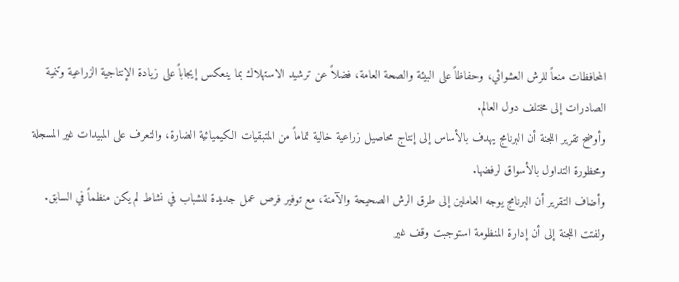المحافظات منعاً للرش العشوائي، وحفاظاً على البيئة والصحة العامة، فضلاً عن ترشيد الاستهلاك بما ينعكس إيجاباً على زيادة الإنتاجية الزراعية وتنمية الصادرات إلى مختلف دول العالم.
وأوضح تقرير اللجنة أن البرنامج يهدف بالأساس إلى إنتاج محاصيل زراعية خالية تماماً من المتبقيات الكيميائية الضارة، والتعرف على المبيدات غير المسجلة ومحظورة التداول بالأسواق لرفضها.
وأضاف التقرير أن البرنامج يوجه العاملين إلى طرق الرش الصحيحة والآمنة، مع توفير فرص عمل جديدة للشباب في نشاط لم يكن منظماً في السابق.
ولفتت اللجنة إلى أن إدارة المنظومة استوجبت وقف غير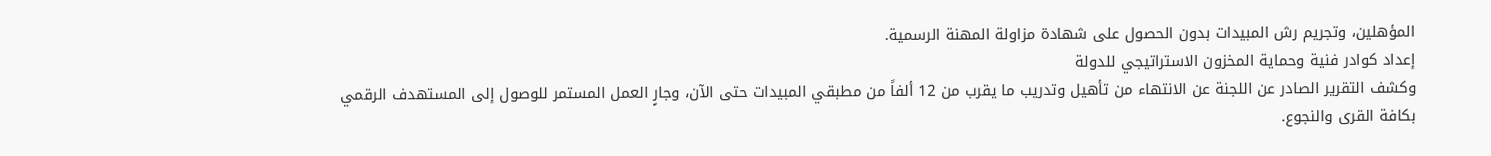المؤهلين، وتجريم رش المبيدات بدون الحصول على شهادة مزاولة المهنة الرسمية.
إعداد كوادر فنية وحماية المخزون الاستراتيجي للدولة
وكشف التقرير الصادر عن اللجنة عن الانتهاء من تأهيل وتدريب ما يقرب من 12 ألفاً من مطبقي المبيدات حتى الآن، وجارٍ العمل المستمر للوصول إلى المستهدف الرقمي بكافة القرى والنجوع.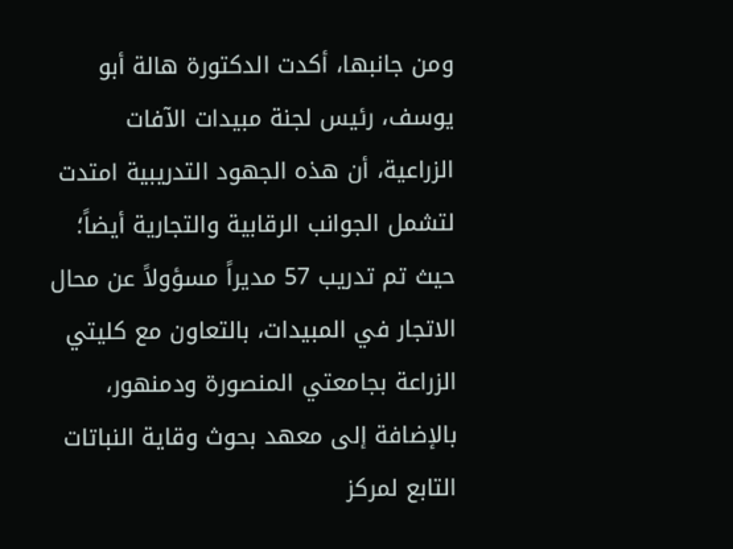ومن جانبها، أكدت الدكتورة هالة أبو يوسف، رئيس لجنة مبيدات الآفات الزراعية، أن هذه الجهود التدريبية امتدت لتشمل الجوانب الرقابية والتجارية أيضاً؛ حيث تم تدريب 57 مديراً مسؤولاً عن محال الاتجار في المبيدات، بالتعاون مع كليتي الزراعة بجامعتي المنصورة ودمنهور، بالإضافة إلى معهد بحوث وقاية النباتات التابع لمركز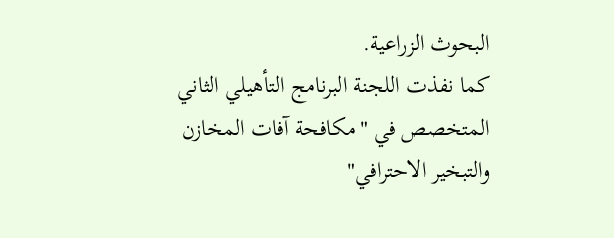البحوث الزراعية.
كما نفذت اللجنة البرنامج التأهيلي الثاني المتخصص في "مكافحة آفات المخازن والتبخير الاحترافي"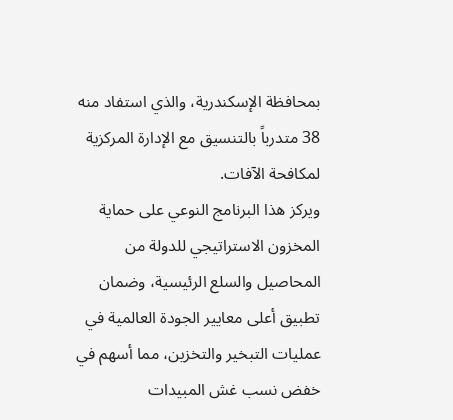بمحافظة الإسكندرية، والذي استفاد منه 38 متدرباً بالتنسيق مع الإدارة المركزية لمكافحة الآفات.
ويركز هذا البرنامج النوعي على حماية المخزون الاستراتيجي للدولة من المحاصيل والسلع الرئيسية، وضمان تطبيق أعلى معايير الجودة العالمية في عمليات التبخير والتخزين، مما أسهم في خفض نسب غش المبيدات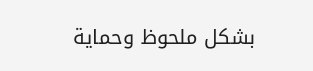بشكل ملحوظ وحماية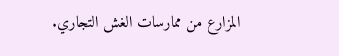المزارع من ممارسات الغش التجاري.